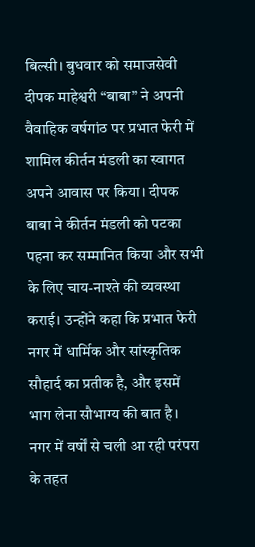बिल्सी। बुधवार को समाजसेवी दीपक माहेश्वरी “बाबा” ने अपनी वैवाहिक वर्षगांठ पर प्रभात फेरी में शामिल कीर्तन मंडली का स्वागत अपने आवास पर किया। दीपक बाबा ने कीर्तन मंडली को पटका पहना कर सम्मानित किया और सभी के लिए चाय-नाश्ते की व्यवस्था कराई। उन्होंने कहा कि प्रभात फेरी नगर में धार्मिक और सांस्कृतिक सौहार्द का प्रतीक है, और इसमें भाग लेना सौभाग्य की बात है।
नगर में वर्षों से चली आ रही परंपरा के तहत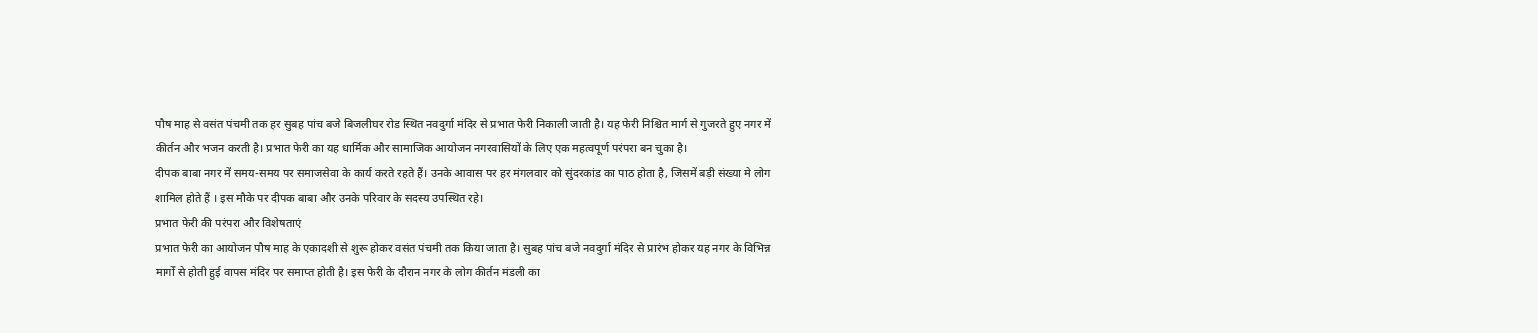पौष माह से वसंत पंचमी तक हर सुबह पांच बजे बिजलीघर रोड स्थित नवदुर्गा मंदिर से प्रभात फेरी निकाली जाती है। यह फेरी निश्चित मार्ग से गुजरते हुए नगर में कीर्तन और भजन करती है। प्रभात फेरी का यह धार्मिक और सामाजिक आयोजन नगरवासियों के लिए एक महत्वपूर्ण परंपरा बन चुका है।
दीपक बाबा नगर में समय-समय पर समाजसेवा के कार्य करते रहते हैं। उनके आवास पर हर मंगलवार को सुंदरकांड का पाठ होता है, जिसमें बड़ी संख्या मे लोग शामिल होते हैं । इस मौके पर दीपक बाबा और उनके परिवार के सदस्य उपस्थित रहे।
प्रभात फेरी की परंपरा और विशेषताएं
प्रभात फेरी का आयोजन पौष माह के एकादशी से शुरू होकर वसंत पंचमी तक किया जाता है। सुबह पांच बजे नवदुर्गा मंदिर से प्रारंभ होकर यह नगर के विभिन्न मार्गों से होती हुई वापस मंदिर पर समाप्त होती है। इस फेरी के दौरान नगर के लोग कीर्तन मंडली का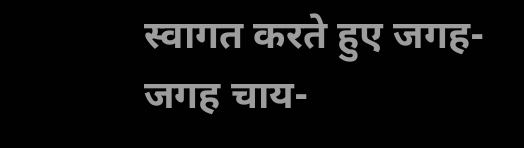स्वागत करते हुए जगह-जगह चाय-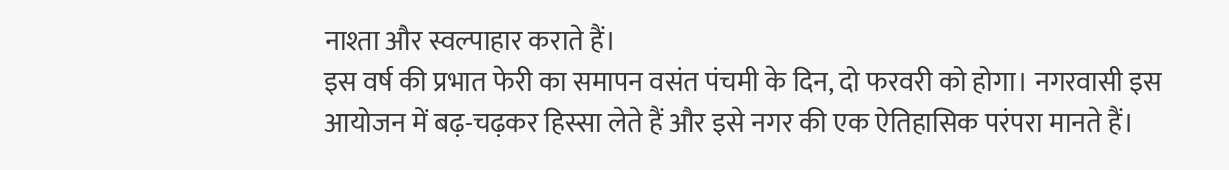नाश्ता और स्वल्पाहार कराते हैं।
इस वर्ष की प्रभात फेरी का समापन वसंत पंचमी के दिन, दो फरवरी को होगा। नगरवासी इस आयोजन में बढ़-चढ़कर हिस्सा लेते हैं और इसे नगर की एक ऐतिहासिक परंपरा मानते हैं।